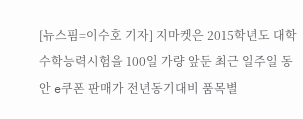[뉴스핌=이수호 기자] 지마켓은 2015학년도 대학수학능력시험을 100일 가량 앞둔 최근 일주일 동안 e쿠폰 판매가 전년동기대비 품목별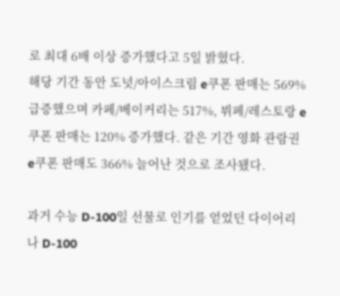로 최대 6배 이상 증가했다고 5일 밝혔다.
해당 기간 동안 도넛/아이스크림 e쿠폰 판매는 569% 급증했으며 카페/베이커리는 517%, 뷔페/레스토랑 e쿠폰 판매는 120% 증가했다. 같은 기간 영화 관람권 e쿠폰 판매도 366% 늘어난 것으로 조사됐다.

과거 수능 D-100일 선물로 인기를 얻었던 다이어리나 D-100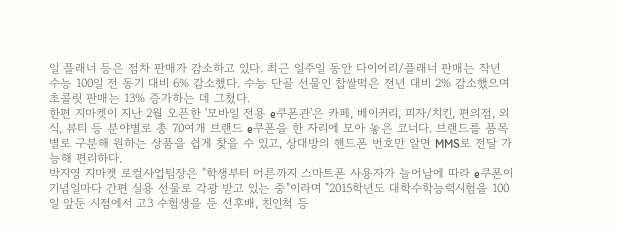일 플래너 등은 점차 판매가 감소하고 있다. 최근 일주일 동안 다이어리/플래너 판매는 작년 수능 100일 전 동기 대비 6% 감소했다. 수능 단골 선물인 찹쌀떡은 전년 대비 2% 감소했으며 초콜릿 판매는 13% 증가하는 데 그쳤다.
한편 지마켓이 지난 2월 오픈한 '모바일 전용 e쿠폰관'은 카페, 베이커리, 피자/치킨, 편의점, 외식, 뷰티 등 분야별로 총 70여개 브랜드 e쿠폰을 한 자리에 모아 놓은 코너다. 브랜드를 품목별로 구분해 원하는 상품을 쉽게 찾을 수 있고, 상대방의 핸드폰 번호만 알면 MMS로 전달 가능해 편리하다.
박지영 지마켓 로컬사업팀장은 "학생부터 어른까지 스마트폰 사용자가 늘어남에 따라 e쿠폰이 기념일마다 간편 실용 선물로 각광 받고 있는 중"이라며 "2015학년도 대학수학능력시험을 100일 앞둔 시점에서 고3 수험생을 둔 선후배, 친인척 등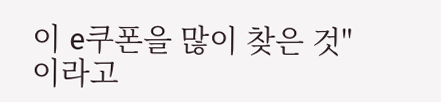이 e쿠폰을 많이 찾은 것"이라고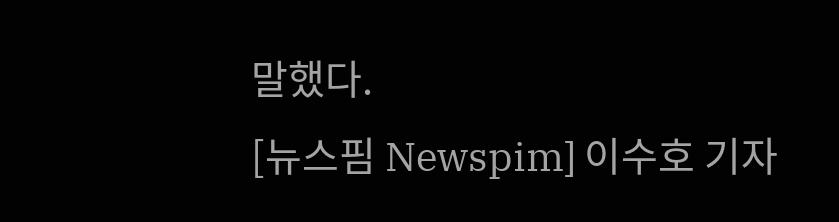말했다.
[뉴스핌 Newspim] 이수호 기자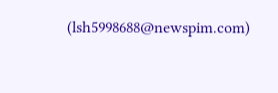(lsh5998688@newspim.com)